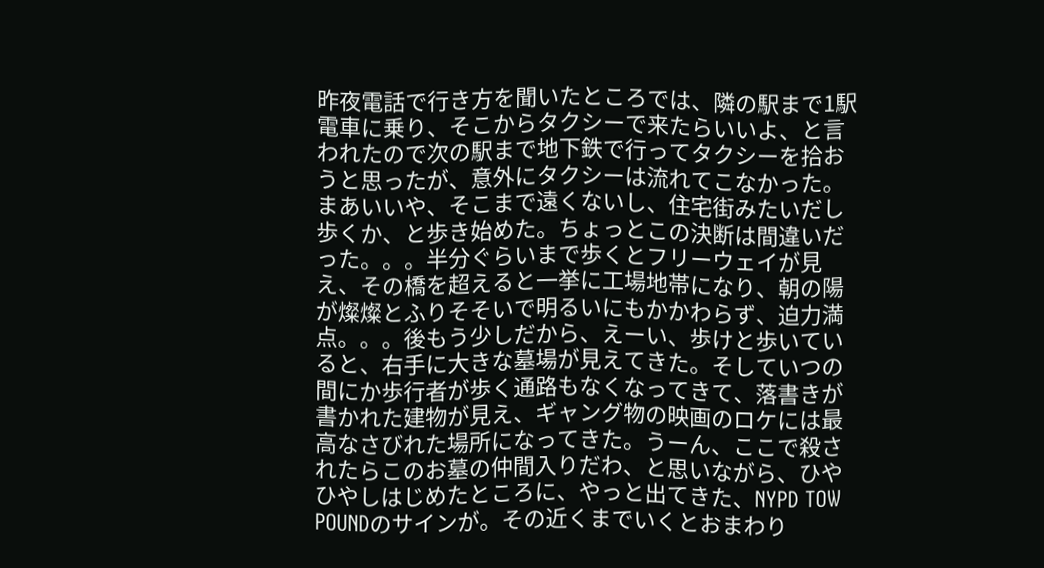昨夜電話で行き方を聞いたところでは、隣の駅まで1駅電車に乗り、そこからタクシーで来たらいいよ、と言われたので次の駅まで地下鉄で行ってタクシーを拾おうと思ったが、意外にタクシーは流れてこなかった。まあいいや、そこまで遠くないし、住宅街みたいだし歩くか、と歩き始めた。ちょっとこの決断は間違いだった。。。半分ぐらいまで歩くとフリーウェイが見え、その橋を超えると一挙に工場地帯になり、朝の陽が燦燦とふりそそいで明るいにもかかわらず、迫力満点。。。後もう少しだから、えーい、歩けと歩いていると、右手に大きな墓場が見えてきた。そしていつの間にか歩行者が歩く通路もなくなってきて、落書きが書かれた建物が見え、ギャング物の映画のロケには最高なさびれた場所になってきた。うーん、ここで殺されたらこのお墓の仲間入りだわ、と思いながら、ひやひやしはじめたところに、やっと出てきた、NYPD TOW POUNDのサインが。その近くまでいくとおまわり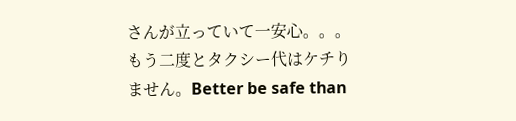さんが立っていて一安心。。。もう二度とタクシー代はケチりません。Better be safe than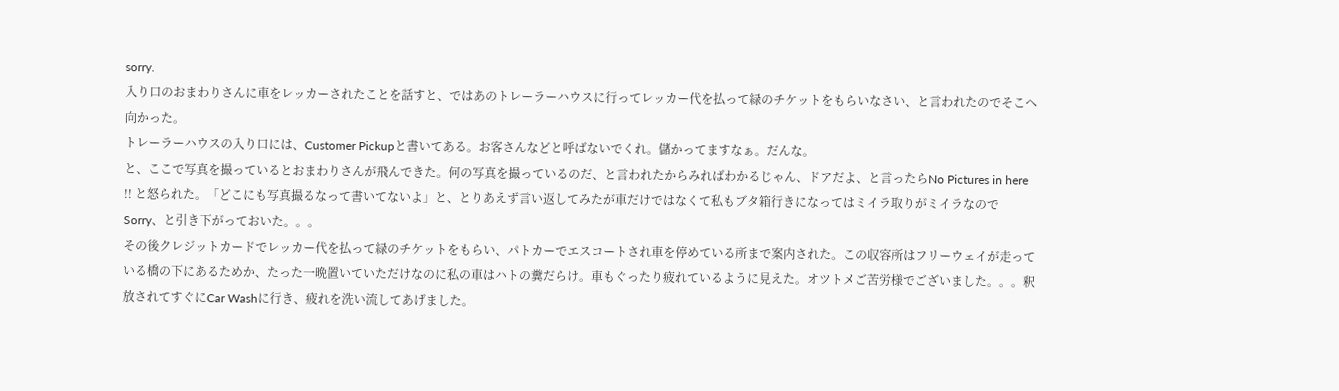sorry.
入り口のおまわりさんに車をレッカーされたことを話すと、ではあのトレーラーハウスに行ってレッカー代を払って緑のチケットをもらいなさい、と言われたのでそこへ向かった。
トレーラーハウスの入り口には、Customer Pickupと書いてある。お客さんなどと呼ばないでくれ。儲かってますなぁ。だんな。
と、ここで写真を撮っているとおまわりさんが飛んできた。何の写真を撮っているのだ、と言われたからみればわかるじゃん、ドアだよ、と言ったらNo Pictures in here !! と怒られた。「どこにも写真撮るなって書いてないよ」と、とりあえず言い返してみたが車だけではなくて私もブタ箱行きになってはミイラ取りがミイラなのでSorry、と引き下がっておいた。。。
その後クレジットカードでレッカー代を払って緑のチケットをもらい、パトカーでエスコートされ車を停めている所まで案内された。この収容所はフリーウェイが走っている橋の下にあるためか、たった一晩置いていただけなのに私の車はハトの糞だらけ。車もぐったり疲れているように見えた。オツトメご苦労様でございました。。。釈放されてすぐにCar Washに行き、疲れを洗い流してあげました。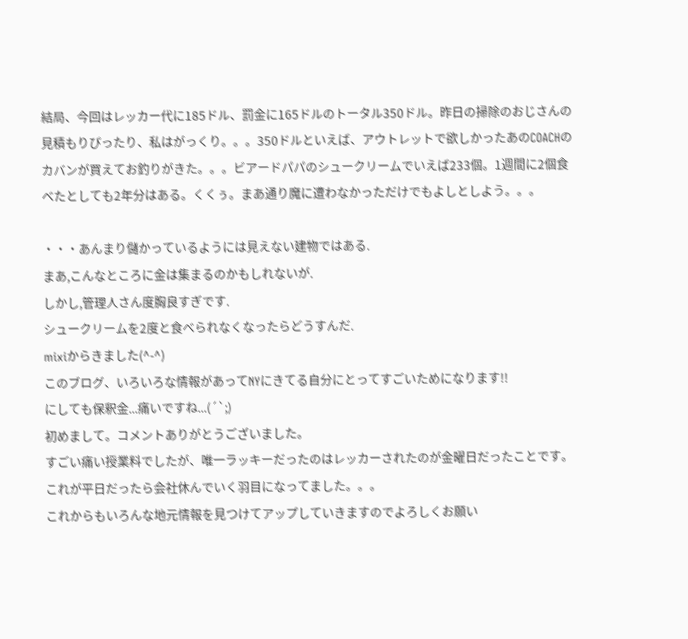結局、今回はレッカー代に185ドル、罰金に165ドルのトータル350ドル。昨日の掃除のおじさんの見積もりぴったり、私はがっくり。。。350ドルといえば、アウトレットで欲しかったあのCOACHのカバンが買えてお釣りがきた。。。ビアードパパのシュークリームでいえば233個。1週間に2個食べたとしても2年分はある。くくぅ。まあ通り魔に遭わなかっただけでもよしとしよう。。。

・・・あんまり儲かっているようには見えない建物ではある.
まあ,こんなところに金は集まるのかもしれないが.
しかし,管理人さん度胸良すぎです.
シュークリームを2度と食べられなくなったらどうすんだ.
mixiからきました(^-^)
このブログ、いろいろな情報があってNYにきてる自分にとってすごいためになります!!
にしても保釈金...痛いですね...(´`;)
初めまして。コメントありがとうございました。
すごい痛い授業料でしたが、唯一ラッキーだったのはレッカーされたのが金曜日だったことです。これが平日だったら会社休んでいく羽目になってました。。。
これからもいろんな地元情報を見つけてアップしていきますのでよろしくお願い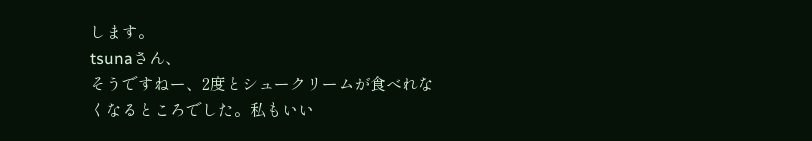します。
tsunaさん、
そうですねー、2度とシュークリームが食べれなくなるところでした。私もいい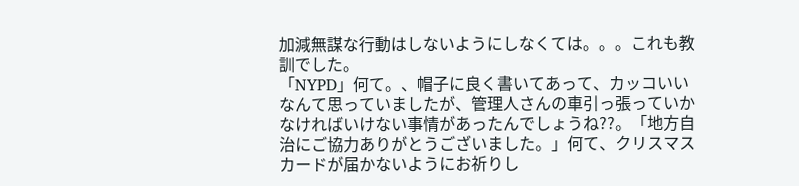加減無謀な行動はしないようにしなくては。。。これも教訓でした。
「NYPD」何て。、帽子に良く書いてあって、カッコいいなんて思っていましたが、管理人さんの車引っ張っていかなければいけない事情があったんでしょうね??。「地方自治にご協力ありがとうございました。」何て、クリスマスカードが届かないようにお祈りし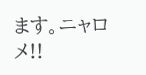ます。ニャロメ!!